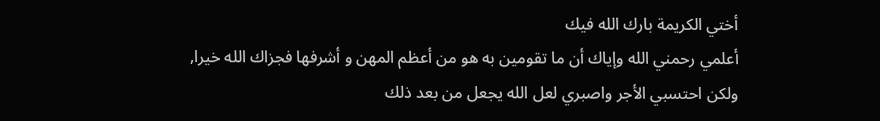أختي الكريمة بارك الله فيك
أعلمي رحمني الله وإياك أن ما تقومين به هو من أعظم المهن و أشرفها فجزاك الله خيرا, ولكن احتسبي الأجر واصبري لعل الله يجعل من بعد ذلك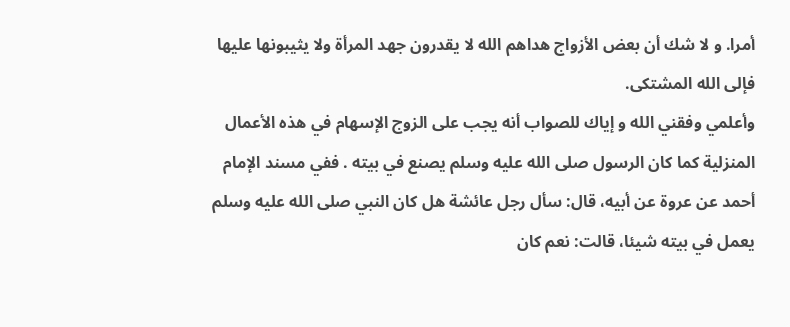أمرا. و لا شك أن بعض الأزواج هداهم الله لا يقدرون جهد المرأة ولا يثيبونها عليها فإلى الله المشتكى.
وأعلمي وفقني الله و إياك للصواب أنه يجب على الزوج الإسهام في هذه الأعمال المنزلية كما كان الرسول صلى الله عليه وسلم يصنع في بيته . ففي مسند الإمام أحمد عن عروة عن أبيه، قال: سأل رجل عائشة هل كان النبي صلى الله عليه وسلم يعمل في بيته شيئا، قالت: نعم كان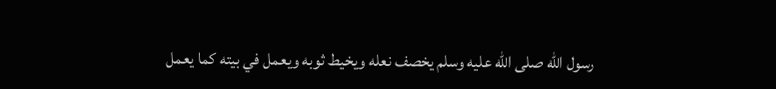رسول الله صلى الله عليه وسلم يخصف نعله ويخيط ثوبه ويعمل في بيته كما يعمل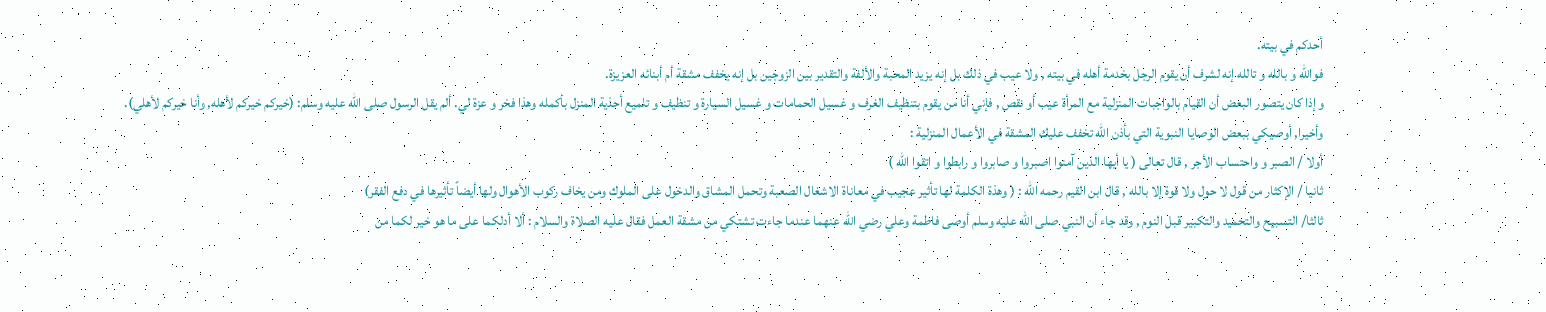أحدكم في بيته.
فوالله و بالله و تالله إنه لشرف أن يقوم الرجل بخدمة أهله في بيته , ولا عيب في ذلك بل إنه يزيد المحبة والألفة والتقدير بين الزوجين بل إنه يخفف مشقة أم أبنائه العزيزة.
وإذا كان يتصور البعض أن القيام بالواجبات المنزلية مع المرأة عيب أو نقص , فإني أنا من يقوم بتنظيف الغرف و غسيل الحمامات و غسيل السيارة و تنظيف و تلميع أحذية المنزل بأكمله وهذا فخر و عزة لي. ألم يقل الرسول صلى الله عليه وسلم: (خيركم خيركم لأهله, وأنا خيركم لأهلي).
وأخيرا, أوصيكي ببعض الوصايا النبوية التي بأذن الله تخفف عليك المشقة في الأعمال المنزلية :
أولا / الصبر و واحتساب الأجر , قال تعالى ( يا أيها الذين آمنوا اصبروا و صابروا و رابطوا و اتقوا الله )
ثانيا / الإكثار من قول لا حول ولا قوة إلا بالله , قال ابن القيم رحمه الله : ( وهذة الكلمة لها تأثير عجيب في معاناة الاشغال الصعبة وتحمل المشاق والدخول على الملوك ومن يخاف ركوب الأهوال ولها أيضاً تأثيرها في دفع الفقر)
ثالثا/ التسبيح والتحميد والتكبير قبل النوم , وقد جاء أن النبي صلى الله عليه وسلم أوصى فاطمة وعلي رضي الله عنهما عندما جاءت تشتكي من مشقة العمل فقال عليه الصلاة والسلام : ألا أدلكما على ما هو خير لكما من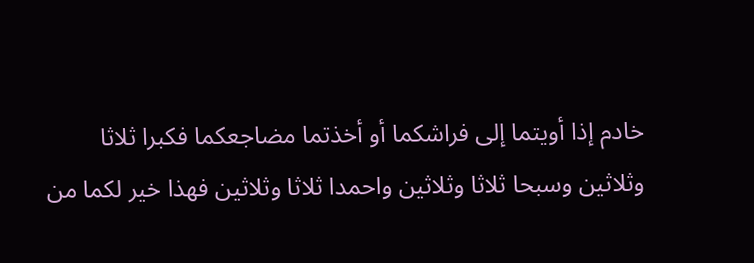خادم إذا أويتما إلى فراشكما أو أخذتما مضاجعكما فكبرا ثلاثا وثلاثين وسبحا ثلاثا وثلاثين واحمدا ثلاثا وثلاثين فهذا خير لكما من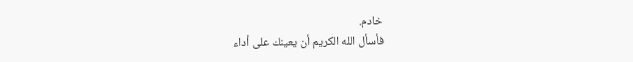خادم.
فأسأل الله الكريم أن يعينك على أداء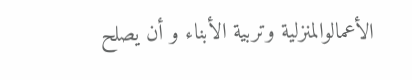الأعمالوالمنزلية وتربية الأبناء و أن يصلح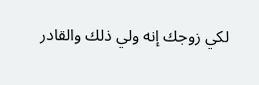لكي زوجك إنه ولي ذلك والقادر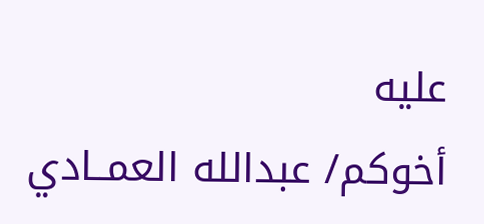عليه
أخوكم/ عبدالله العمــادي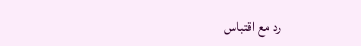رد مع اقتباس